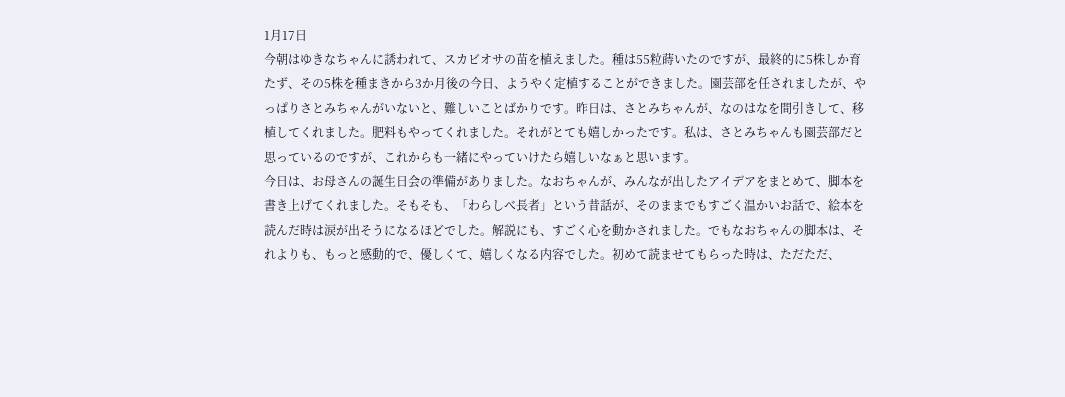1月17日
今朝はゆきなちゃんに誘われて、スカビオサの苗を植えました。種は55粒蒔いたのですが、最終的に5株しか育たず、その5株を種まきから3か月後の今日、ようやく定植することができました。園芸部を任されましたが、やっぱりさとみちゃんがいないと、難しいことばかりです。昨日は、さとみちゃんが、なのはなを間引きして、移植してくれました。肥料もやってくれました。それがとても嬉しかったです。私は、さとみちゃんも園芸部だと思っているのですが、これからも一緒にやっていけたら嬉しいなぁと思います。
今日は、お母さんの誕生日会の準備がありました。なおちゃんが、みんなが出したアイデアをまとめて、脚本を書き上げてくれました。そもそも、「わらしべ長者」という昔話が、そのままでもすごく温かいお話で、絵本を読んだ時は涙が出そうになるほどでした。解説にも、すごく心を動かされました。でもなおちゃんの脚本は、それよりも、もっと感動的で、優しくて、嬉しくなる内容でした。初めて読ませてもらった時は、ただただ、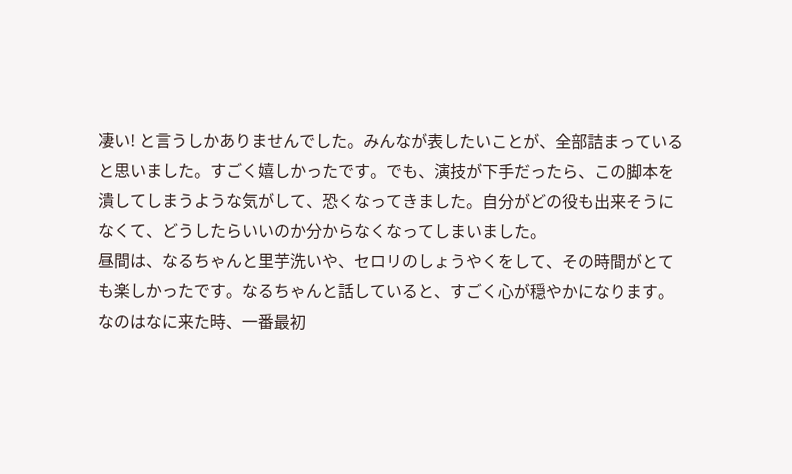凄い! と言うしかありませんでした。みんなが表したいことが、全部詰まっていると思いました。すごく嬉しかったです。でも、演技が下手だったら、この脚本を潰してしまうような気がして、恐くなってきました。自分がどの役も出来そうになくて、どうしたらいいのか分からなくなってしまいました。
昼間は、なるちゃんと里芋洗いや、セロリのしょうやくをして、その時間がとても楽しかったです。なるちゃんと話していると、すごく心が穏やかになります。なのはなに来た時、一番最初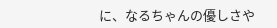に、なるちゃんの優しさや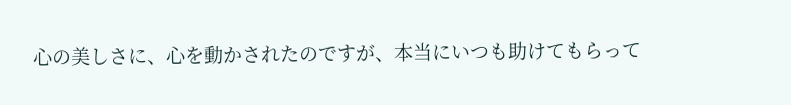心の美しさに、心を動かされたのですが、本当にいつも助けてもらって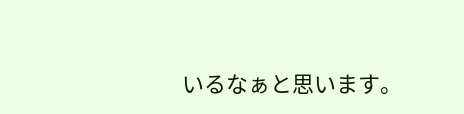いるなぁと思います。